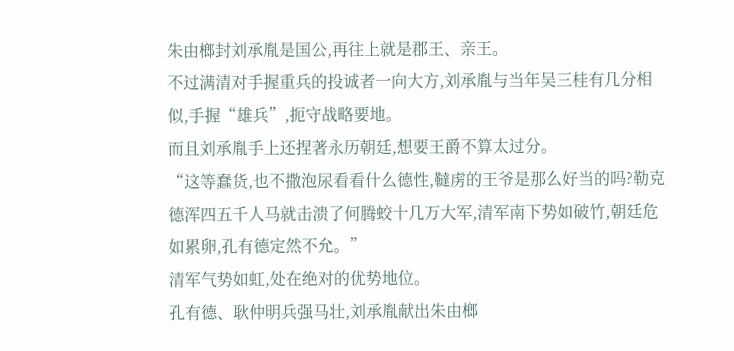朱由榔封刘承胤是国公,再往上就是郡王、亲王。
不过满清对手握重兵的投诚者一向大方,刘承胤与当年吴三桂有几分相似,手握“雄兵”,扼守战略要地。
而且刘承胤手上还捏著永历朝廷,想要王爵不算太过分。
“这等蠢货,也不撒泡尿看看什么德性,韃虏的王爷是那么好当的吗?勒克德浑四五千人马就击溃了何腾蛟十几万大军,清军南下势如破竹,朝廷危如累卵,孔有德定然不允。”
清军气势如虹,处在绝对的优势地位。
孔有德、耿仲明兵强马壮,刘承胤献出朱由榔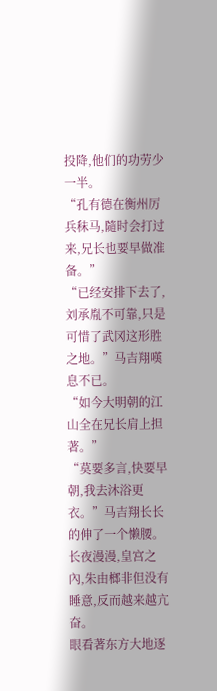投降,他们的功劳少一半。
“孔有德在衡州厉兵秣马,隨时会打过来,兄长也要早做准备。”
“已经安排下去了,刘承胤不可靠,只是可惜了武冈这形胜之地。”马吉翔嘆息不已。
“如今大明朝的江山全在兄长肩上担著。”
“莫要多言,快要早朝,我去沐浴更衣。”马吉翔长长的伸了一个懒腰。
长夜漫漫,皇宫之內,朱由榔非但没有睡意,反而越来越亢奋。
眼看著东方大地逐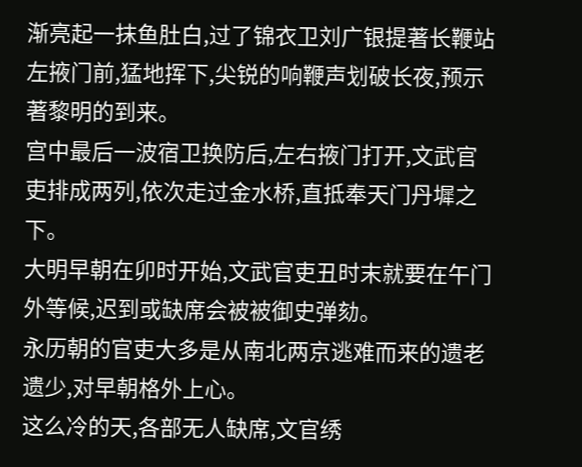渐亮起一抹鱼肚白,过了锦衣卫刘广银提著长鞭站左掖门前,猛地挥下,尖锐的响鞭声划破长夜,预示著黎明的到来。
宫中最后一波宿卫换防后,左右掖门打开,文武官吏排成两列,依次走过金水桥,直抵奉天门丹墀之下。
大明早朝在卯时开始,文武官吏丑时末就要在午门外等候,迟到或缺席会被被御史弹劾。
永历朝的官吏大多是从南北两京逃难而来的遗老遗少,对早朝格外上心。
这么冷的天,各部无人缺席,文官绣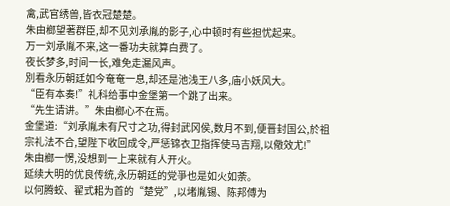禽,武官绣兽,皆衣冠楚楚。
朱由榔望著群臣,却不见刘承胤的影子,心中顿时有些担忧起来。
万一刘承胤不来,这一番功夫就算白费了。
夜长梦多,时间一长,难免走漏风声。
別看永历朝廷如今奄奄一息,却还是池浅王八多,庙小妖风大。
“臣有本奏!”礼科给事中金堡第一个跳了出来。
“先生请讲。”朱由榔心不在焉。
金堡道:“刘承胤未有尺寸之功,得封武冈侯,数月不到,便晋封国公,於祖宗礼法不合,望陛下收回成令,严惩锦衣卫指挥使马吉翔,以儆效尤!”
朱由榔一愣,没想到一上来就有人开火。
延续大明的优良传统,永历朝廷的党爭也是如火如荼。
以何腾蛟、翟式耜为首的“楚党”,以堵胤锡、陈邦傅为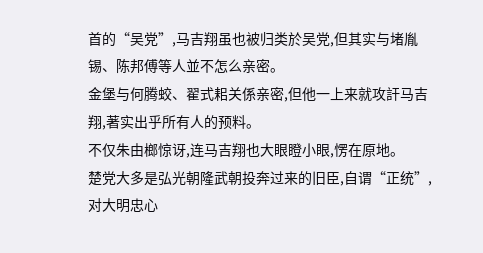首的“吴党”,马吉翔虽也被归类於吴党,但其实与堵胤锡、陈邦傅等人並不怎么亲密。
金堡与何腾蛟、翟式耜关係亲密,但他一上来就攻訐马吉翔,著实出乎所有人的预料。
不仅朱由榔惊讶,连马吉翔也大眼瞪小眼,愣在原地。
楚党大多是弘光朝隆武朝投奔过来的旧臣,自谓“正统”,对大明忠心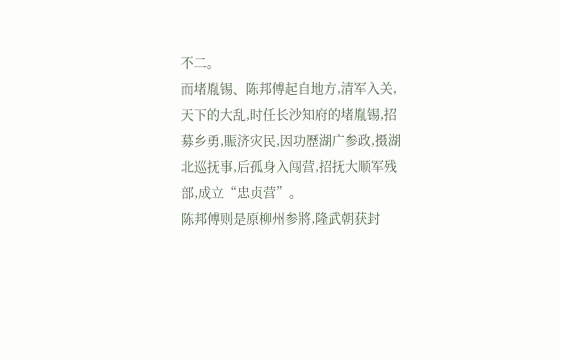不二。
而堵胤锡、陈邦傅起自地方,清军入关,天下的大乱,时任长沙知府的堵胤锡,招募乡勇,賑济灾民,因功歷湖广参政,摄湖北巡抚事,后孤身入闯营,招抚大顺军残部,成立“忠贞营”。
陈邦傅则是原柳州参將,隆武朝获封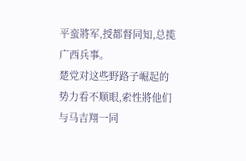平蛮將军,授都督同知,总揽广西兵事。
楚党对这些野路子崛起的势力看不顺眼,索性將他们与马吉翔一同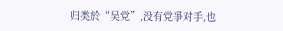归类於“吴党”,没有党爭对手,也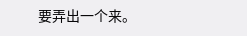要弄出一个来。